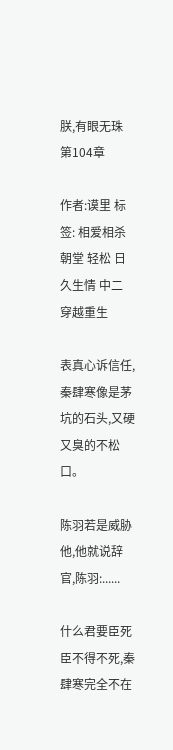朕,有眼无珠 第104章

作者:谟里 标签: 相爱相杀 朝堂 轻松 日久生情 中二 穿越重生

表真心诉信任,秦肆寒像是茅坑的石头,又硬又臭的不松口。

陈羽若是威胁他,他就说辞官,陈羽:......

什么君要臣死臣不得不死,秦肆寒完全不在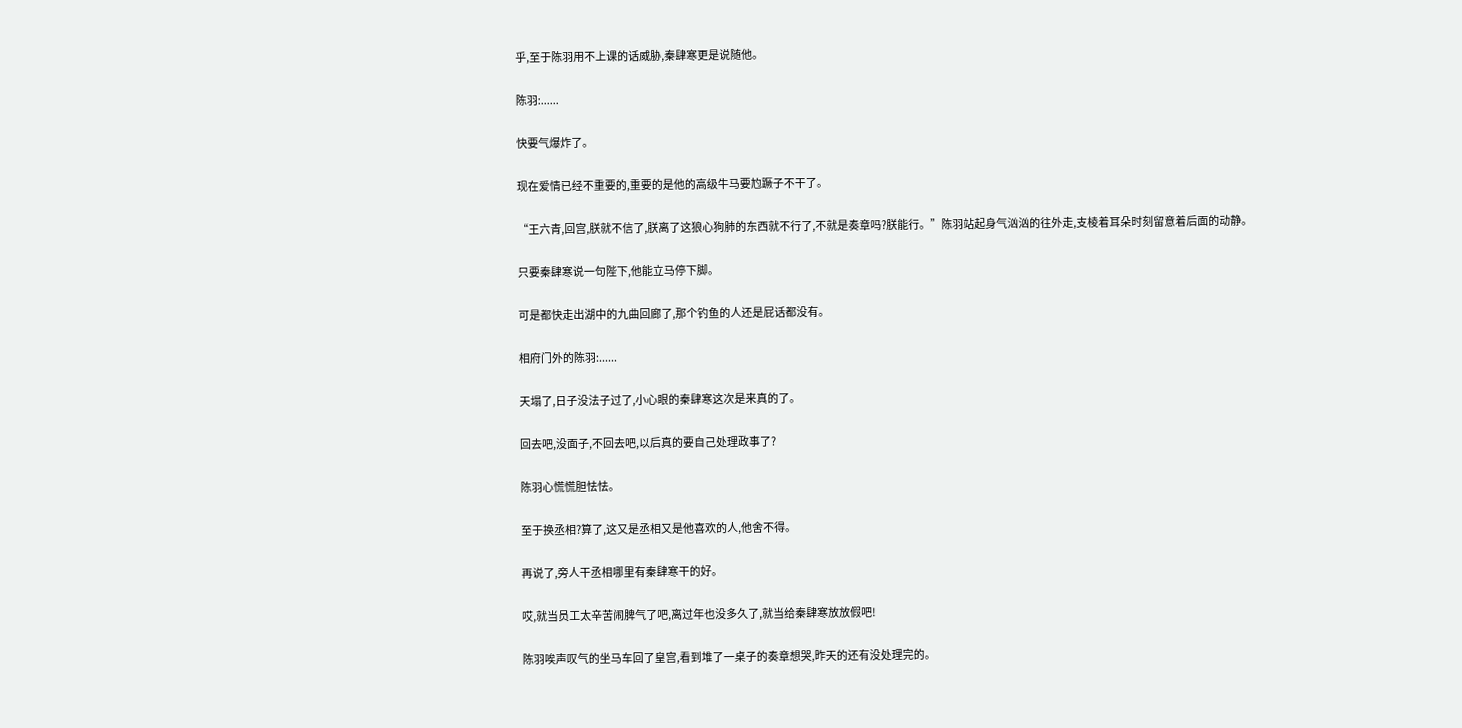乎,至于陈羽用不上课的话威胁,秦肆寒更是说随他。

陈羽:......

快要气爆炸了。

现在爱情已经不重要的,重要的是他的高级牛马要尥蹶子不干了。

“王六青,回宫,朕就不信了,朕离了这狼心狗肺的东西就不行了,不就是奏章吗?朕能行。”陈羽站起身气汹汹的往外走,支棱着耳朵时刻留意着后面的动静。

只要秦肆寒说一句陛下,他能立马停下脚。

可是都快走出湖中的九曲回廊了,那个钓鱼的人还是屁话都没有。

相府门外的陈羽:......

天塌了,日子没法子过了,小心眼的秦肆寒这次是来真的了。

回去吧,没面子,不回去吧,以后真的要自己处理政事了?

陈羽心慌慌胆怯怯。

至于换丞相?算了,这又是丞相又是他喜欢的人,他舍不得。

再说了,旁人干丞相哪里有秦肆寒干的好。

哎,就当员工太辛苦闹脾气了吧,离过年也没多久了,就当给秦肆寒放放假吧!

陈羽唉声叹气的坐马车回了皇宫,看到堆了一桌子的奏章想哭,昨天的还有没处理完的。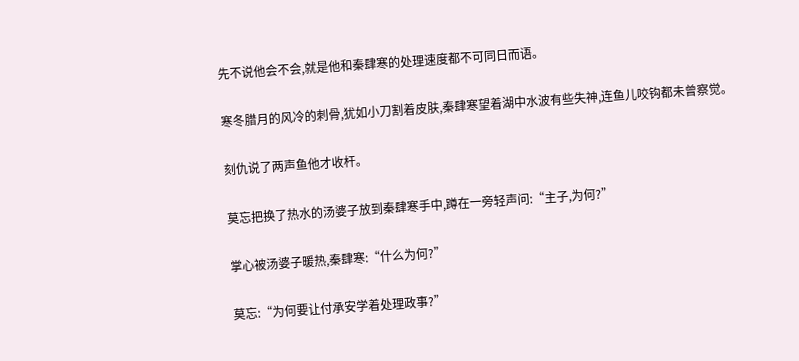先不说他会不会,就是他和秦肆寒的处理速度都不可同日而语。

寒冬腊月的风冷的刺骨,犹如小刀割着皮肤,秦肆寒望着湖中水波有些失神,连鱼儿咬钩都未曾察觉。

刻仇说了两声鱼他才收杆。

莫忘把换了热水的汤婆子放到秦肆寒手中,蹲在一旁轻声问:“主子,为何?”

掌心被汤婆子暖热,秦肆寒:“什么为何?”

莫忘:“为何要让付承安学着处理政事?”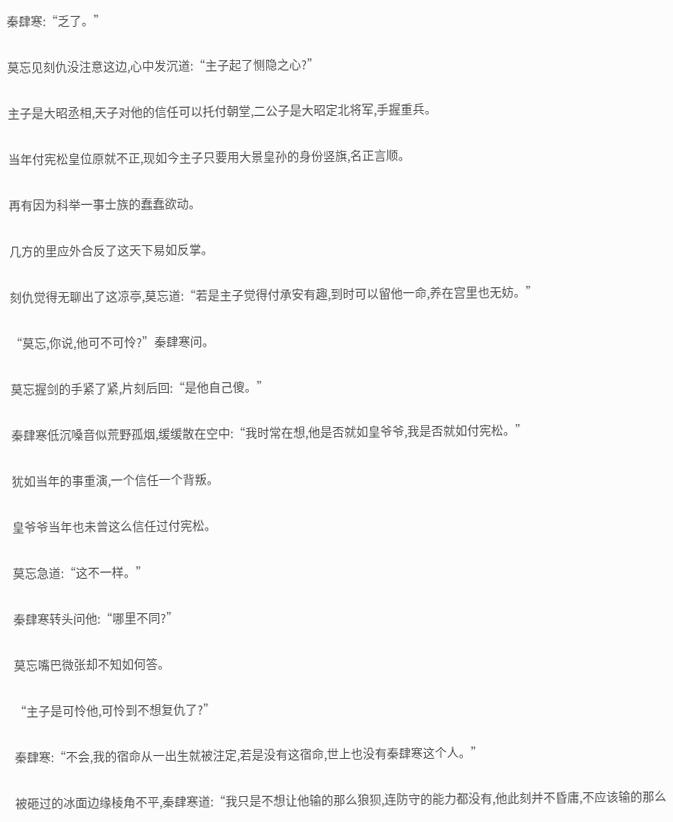秦肆寒:“乏了。”

莫忘见刻仇没注意这边,心中发沉道:“主子起了恻隐之心?”

主子是大昭丞相,天子对他的信任可以托付朝堂,二公子是大昭定北将军,手握重兵。

当年付宪松皇位原就不正,现如今主子只要用大景皇孙的身份竖旗,名正言顺。

再有因为科举一事士族的蠢蠢欲动。

几方的里应外合反了这天下易如反掌。

刻仇觉得无聊出了这凉亭,莫忘道:“若是主子觉得付承安有趣,到时可以留他一命,养在宫里也无妨。”

“莫忘,你说,他可不可怜?”秦肆寒问。

莫忘握剑的手紧了紧,片刻后回:“是他自己傻。”

秦肆寒低沉嗓音似荒野孤烟,缓缓散在空中:“我时常在想,他是否就如皇爷爷,我是否就如付宪松。”

犹如当年的事重演,一个信任一个背叛。

皇爷爷当年也未曾这么信任过付宪松。

莫忘急道:“这不一样。”

秦肆寒转头问他:“哪里不同?”

莫忘嘴巴微张却不知如何答。

“主子是可怜他,可怜到不想复仇了?”

秦肆寒:“不会,我的宿命从一出生就被注定,若是没有这宿命,世上也没有秦肆寒这个人。”

被砸过的冰面边缘棱角不平,秦肆寒道:“我只是不想让他输的那么狼狈,连防守的能力都没有,他此刻并不昏庸,不应该输的那么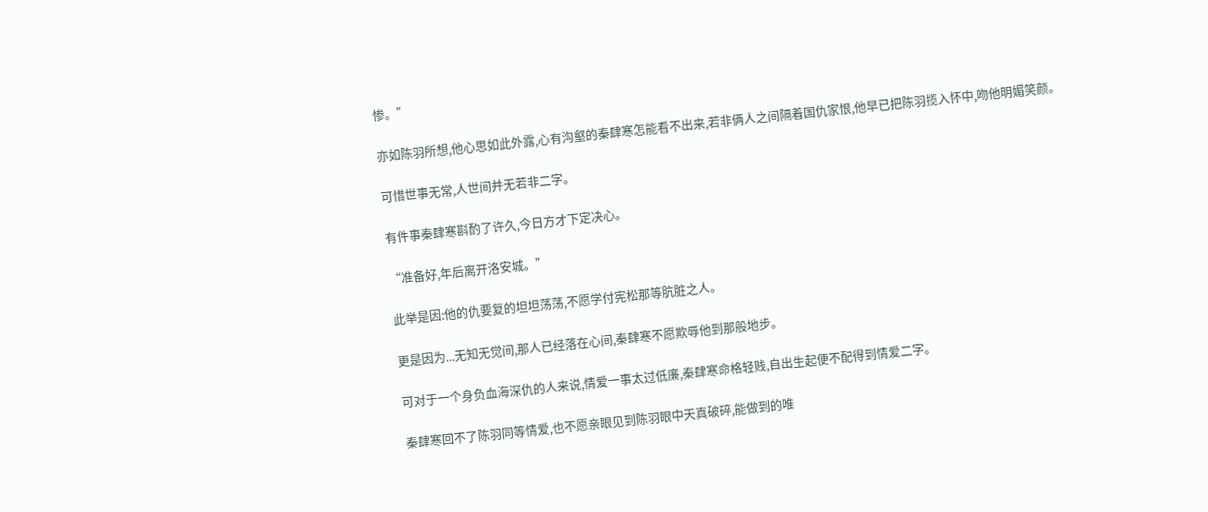惨。”

亦如陈羽所想,他心思如此外露,心有沟壑的秦肆寒怎能看不出来,若非俩人之间隔着国仇家恨,他早已把陈羽揽入怀中,吻他明媚笑颜。

可惜世事无常,人世间并无若非二字。

有件事秦肆寒斟酌了许久,今日方才下定决心。

“准备好,年后离开洛安城。”

此举是因:他的仇要复的坦坦荡荡,不愿学付宪松那等肮脏之人。

更是因为...无知无觉间,那人已经落在心间,秦肆寒不愿欺辱他到那般地步。

可对于一个身负血海深仇的人来说,情爱一事太过低廉,秦肆寒命格轻贱,自出生起便不配得到情爱二字。

秦肆寒回不了陈羽同等情爱,也不愿亲眼见到陈羽眼中天真破碎,能做到的唯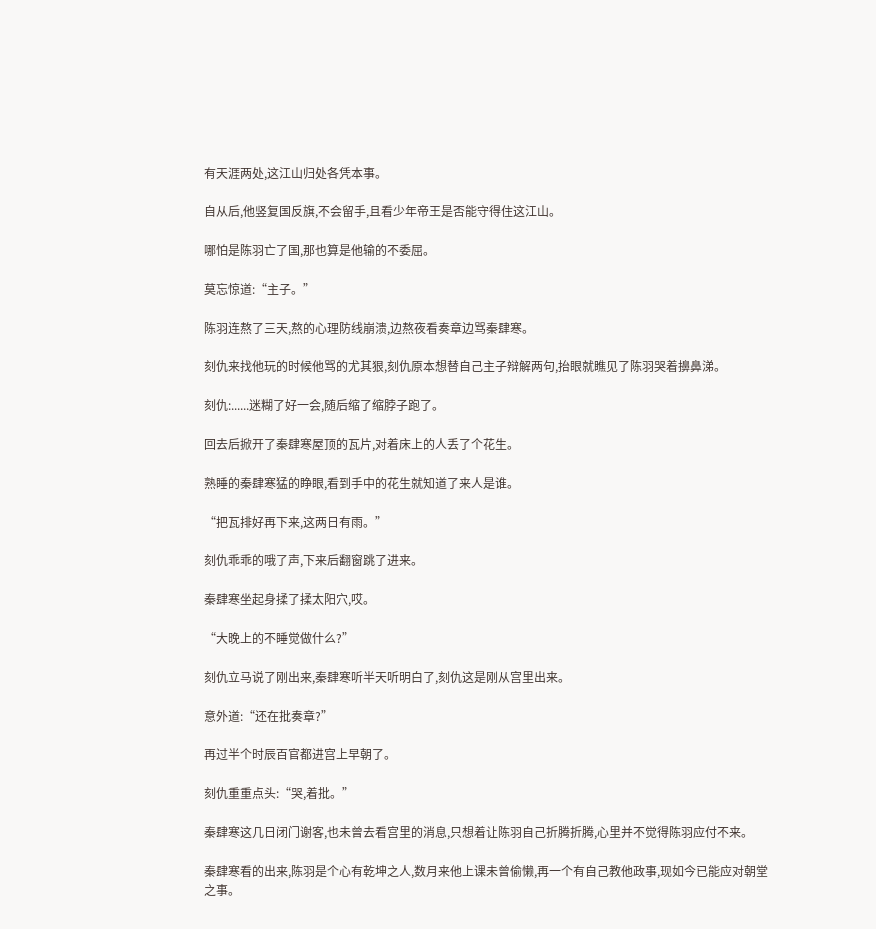有天涯两处,这江山归处各凭本事。

自从后,他竖复国反旗,不会留手,且看少年帝王是否能守得住这江山。

哪怕是陈羽亡了国,那也算是他输的不委屈。

莫忘惊道:“主子。”

陈羽连熬了三天,熬的心理防线崩溃,边熬夜看奏章边骂秦肆寒。

刻仇来找他玩的时候他骂的尤其狠,刻仇原本想替自己主子辩解两句,抬眼就瞧见了陈羽哭着擤鼻涕。

刻仇:......迷糊了好一会,随后缩了缩脖子跑了。

回去后掀开了秦肆寒屋顶的瓦片,对着床上的人丢了个花生。

熟睡的秦肆寒猛的睁眼,看到手中的花生就知道了来人是谁。

“把瓦排好再下来,这两日有雨。”

刻仇乖乖的哦了声,下来后翻窗跳了进来。

秦肆寒坐起身揉了揉太阳穴,哎。

“大晚上的不睡觉做什么?”

刻仇立马说了刚出来,秦肆寒听半天听明白了,刻仇这是刚从宫里出来。

意外道:“还在批奏章?”

再过半个时辰百官都进宫上早朝了。

刻仇重重点头:“哭,着批。”

秦肆寒这几日闭门谢客,也未曾去看宫里的消息,只想着让陈羽自己折腾折腾,心里并不觉得陈羽应付不来。

秦肆寒看的出来,陈羽是个心有乾坤之人,数月来他上课未曾偷懒,再一个有自己教他政事,现如今已能应对朝堂之事。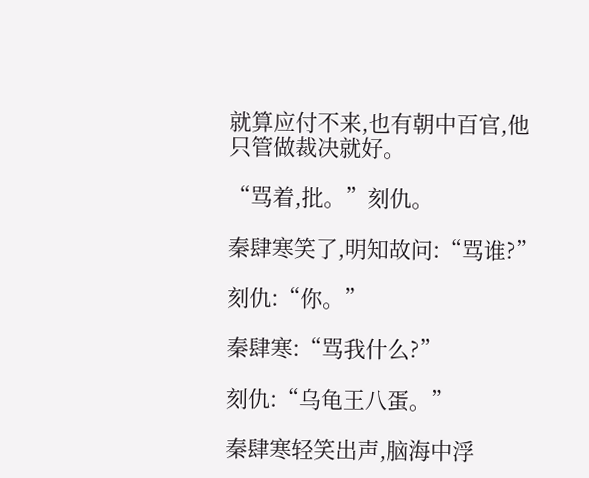就算应付不来,也有朝中百官,他只管做裁决就好。

“骂着,批。”刻仇。

秦肆寒笑了,明知故问:“骂谁?”

刻仇:“你。”

秦肆寒:“骂我什么?”

刻仇:“乌龟王八蛋。”

秦肆寒轻笑出声,脑海中浮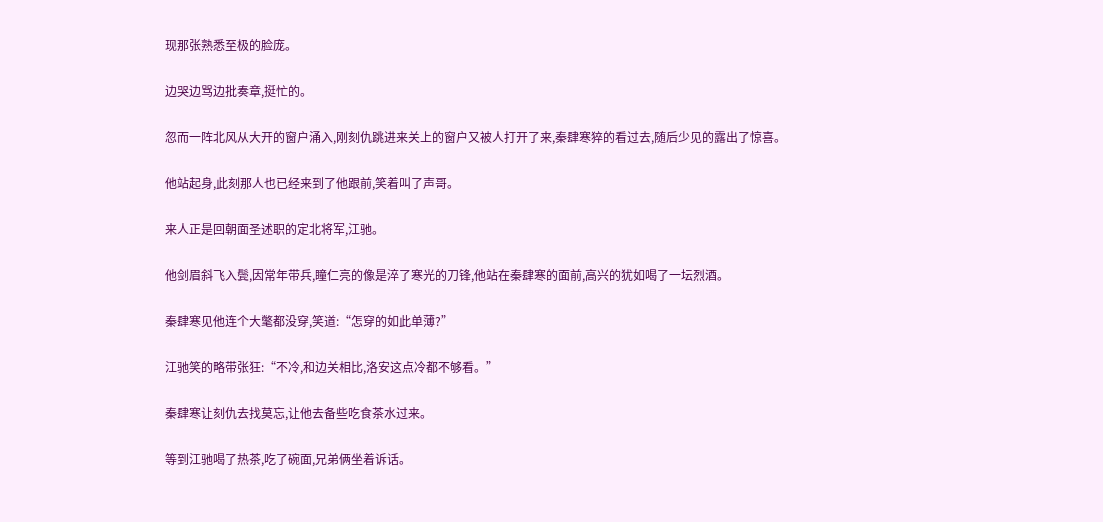现那张熟悉至极的脸庞。

边哭边骂边批奏章,挺忙的。

忽而一阵北风从大开的窗户涌入,刚刻仇跳进来关上的窗户又被人打开了来,秦肆寒猝的看过去,随后少见的露出了惊喜。

他站起身,此刻那人也已经来到了他跟前,笑着叫了声哥。

来人正是回朝面圣述职的定北将军,江驰。

他剑眉斜飞入鬓,因常年带兵,瞳仁亮的像是淬了寒光的刀锋,他站在秦肆寒的面前,高兴的犹如喝了一坛烈酒。

秦肆寒见他连个大氅都没穿,笑道:“怎穿的如此单薄?”

江驰笑的略带张狂:“不冷,和边关相比,洛安这点冷都不够看。”

秦肆寒让刻仇去找莫忘,让他去备些吃食茶水过来。

等到江驰喝了热茶,吃了碗面,兄弟俩坐着诉话。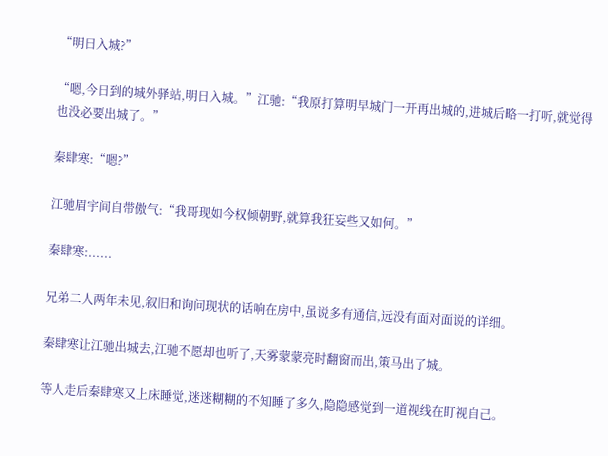“明日入城?”

“嗯,今日到的城外驿站,明日入城。”江驰:“我原打算明早城门一开再出城的,进城后略一打听,就觉得也没必要出城了。”

秦肆寒:“嗯?”

江驰眉宇间自带傲气:“我哥现如今权倾朝野,就算我狂妄些又如何。”

秦肆寒:......

兄弟二人两年未见,叙旧和询问现状的话响在房中,虽说多有通信,远没有面对面说的详细。

秦肆寒让江驰出城去,江驰不愿却也听了,天雾蒙蒙亮时翻窗而出,策马出了城。

等人走后秦肆寒又上床睡觉,迷迷糊糊的不知睡了多久,隐隐感觉到一道视线在盯视自己。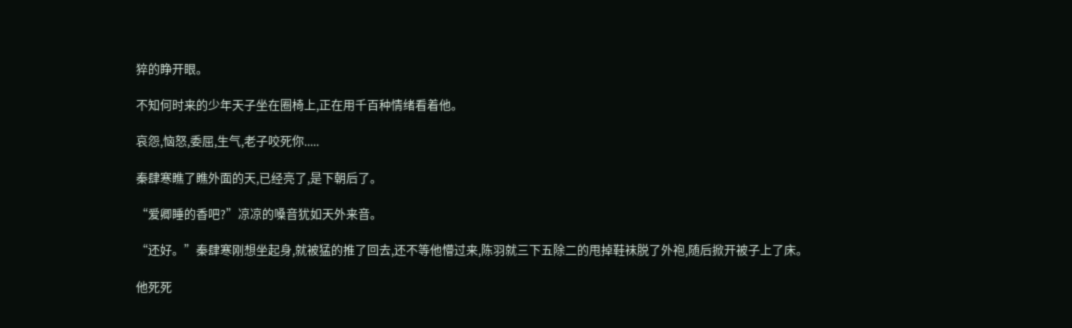猝的睁开眼。

不知何时来的少年天子坐在圈椅上,正在用千百种情绪看着他。

哀怨,恼怒,委屈,生气,老子咬死你.....

秦肆寒瞧了瞧外面的天,已经亮了,是下朝后了。

“爱卿睡的香吧?”凉凉的嗓音犹如天外来音。

“还好。”秦肆寒刚想坐起身,就被猛的推了回去,还不等他懵过来,陈羽就三下五除二的甩掉鞋袜脱了外袍,随后掀开被子上了床。

他死死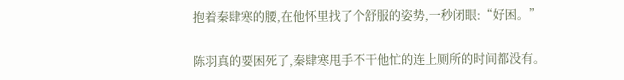抱着秦肆寒的腰,在他怀里找了个舒服的姿势,一秒闭眼:“好困。”

陈羽真的要困死了,秦肆寒甩手不干他忙的连上厕所的时间都没有。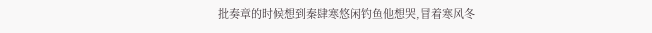批奏章的时候想到秦肆寒悠闲钓鱼他想哭,冒着寒风冬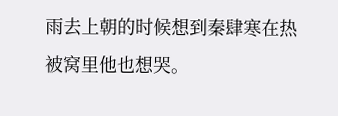雨去上朝的时候想到秦肆寒在热被窝里他也想哭。